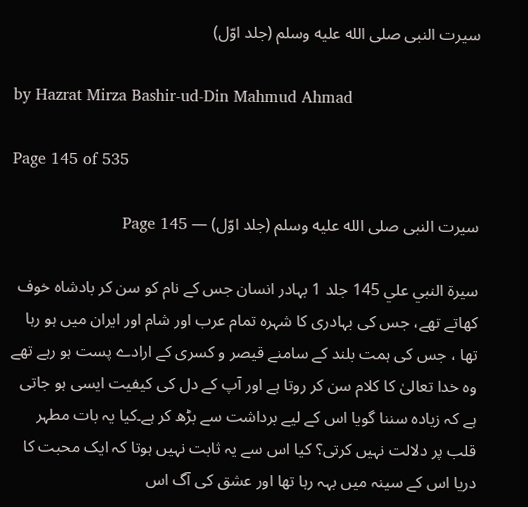سیرت النبی صلى الله عليه وسلم (جلد اوّل)

by Hazrat Mirza Bashir-ud-Din Mahmud Ahmad

Page 145 of 535

سیرت النبی صلى الله عليه وسلم (جلد اوّل) — Page 145

سيرة النبي علي 145 جلد 1 بہادر انسان جس کے نام کو سن کر بادشاہ خوف کھاتے تھے، جس کی بہادری کا شہرہ تمام عرب اور شام اور ایران میں ہو رہا تھا ، جس کی ہمت بلند کے سامنے قیصر و کسری کے ارادے پست ہو رہے تھے وہ خدا تعالیٰ کا کلام سن کر روتا ہے اور آپ کے دل کی کیفیت ایسی ہو جاتی ہے کہ زیادہ سننا گویا اس کے لیے برداشت سے بڑھ کر ہے۔کیا یہ بات مطہر قلب پر دلالت نہیں کرتی؟ کیا اس سے یہ ثابت نہیں ہوتا کہ ایک محبت کا دریا اس کے سینہ میں بہہ رہا تھا اور عشق کی آگ اس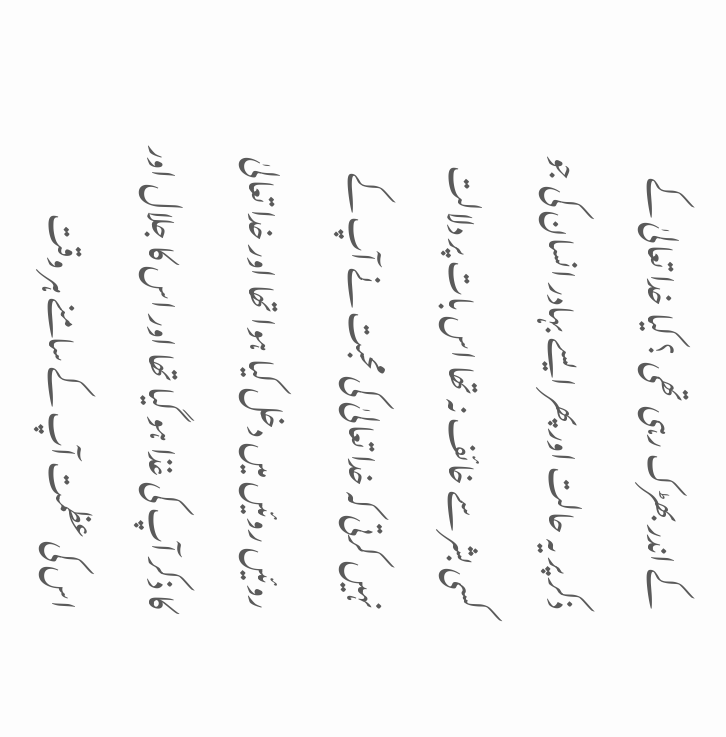کے اندر بھڑک رہی تھی ؟ کیا خدا تعالیٰ کے ذکر پر یہ حالت اور پھر ایسے بہادر انسان کی جو کسی بشر سے خائف نہ تھا اس بات پر دلالت نہیں کرتی کہ خدا تعالیٰ کی محبت نے آپ کے روئیں روئیں میں دخل کیا ہوا تھا اور خدا تعالیٰ کا ذکر آپ کی غذا ہو گیا تھا اور اس کا جلال اور اس کی عظمت آپ کے سامنے ہر وقت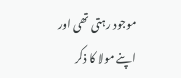موجود رہتی تھی اور اپنے مولا کا ذکر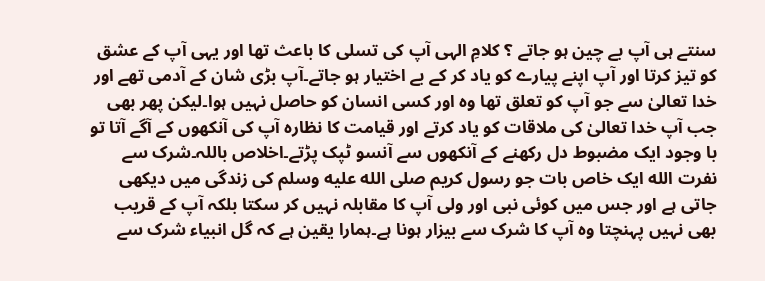سنتے ہی آپ بے چین ہو جاتے ؟ کلامِ الہی آپ کی تسلی کا باعث تھا اور یہی آپ کے عشق کو تیز کرتا اور آپ اپنے پیارے کو یاد کر کے بے اختیار ہو جاتے۔آپ بڑی شان کے آدمی تھے اور خدا تعالیٰ سے جو آپ کو تعلق تھا وہ اور کسی انسان کو حاصل نہیں ہوا۔لیکن پھر بھی جب آپ خدا تعالیٰ کی ملاقات کو یاد کرتے اور قیامت کا نظارہ آپ کی آنکھوں کے آگے آتا تو با وجود ایک مضبوط دل رکھنے کے آنکھوں سے آنسو ٹپک پڑتے۔اخلاص باللہ۔شرک سے نفرت الله ایک خاص بات جو رسول کریم صلى الله عليه وسلم کی زندگی میں دیکھی جاتی ہے اور جس میں کوئی نبی اور ولی آپ کا مقابلہ نہیں کر سکتا بلکہ آپ کے قریب بھی نہیں پہنچتا وہ آپ کا شرک سے بیزار ہونا ہے۔ہمارا یقین ہے کہ گل انبیاء شرک سے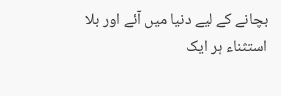بچانے کے لیے دنیا میں آئے اور بلا استثناء ہر ایک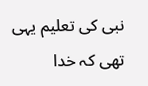نبی کی تعلیم یہی تھی کہ خدا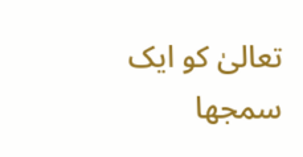تعالیٰ کو ایک سمجھا